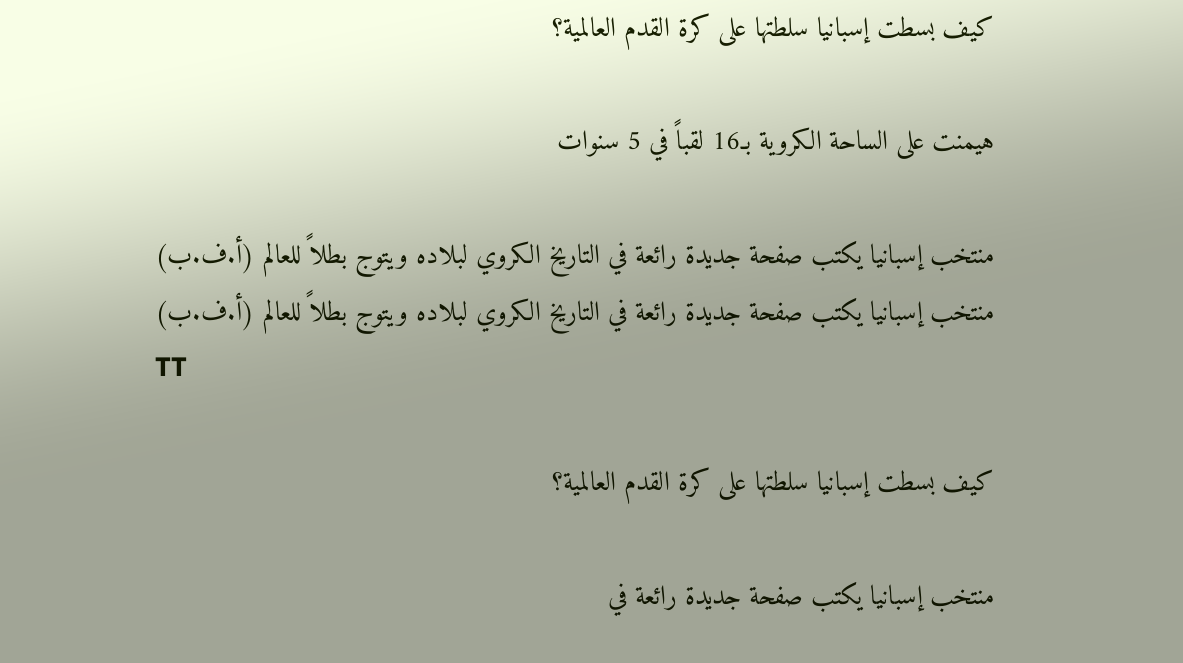كيف بسطت إسبانيا سلطتها على كرة القدم العالمية؟

هيمنت على الساحة الكروية بـ16 لقباً في 5 سنوات

منتخب إسبانيا يكتب صفحة جديدة رائعة في التاريخ الكروي لبلاده ويتوج بطلاً للعالم (أ.ف.ب)
منتخب إسبانيا يكتب صفحة جديدة رائعة في التاريخ الكروي لبلاده ويتوج بطلاً للعالم (أ.ف.ب)
TT

كيف بسطت إسبانيا سلطتها على كرة القدم العالمية؟

منتخب إسبانيا يكتب صفحة جديدة رائعة في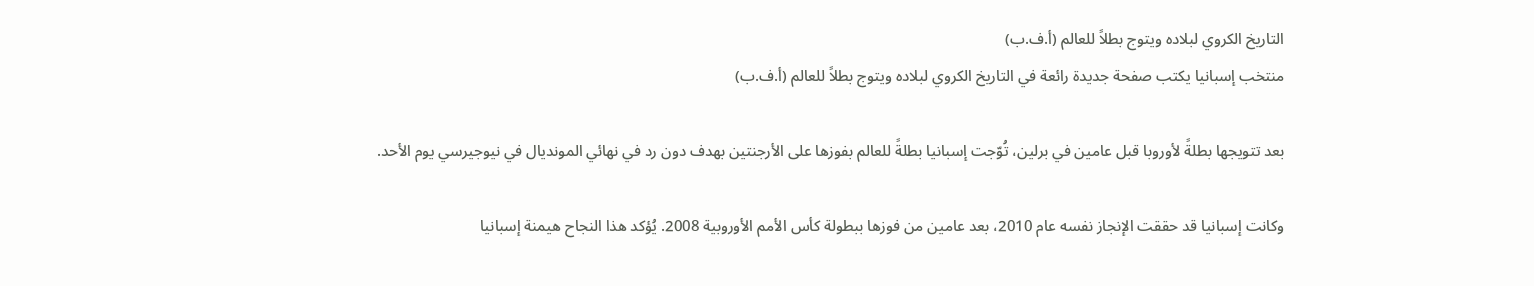التاريخ الكروي لبلاده ويتوج بطلاً للعالم (أ.ف.ب)
منتخب إسبانيا يكتب صفحة جديدة رائعة في التاريخ الكروي لبلاده ويتوج بطلاً للعالم (أ.ف.ب)

بعد تتويجها بطلةً لأوروبا قبل عامين في برلين، تُوّجت إسبانيا بطلةً للعالم بفوزها على الأرجنتين بهدف دون رد في نهائي المونديال في نيوجيرسي يوم الأحد.

وكانت إسبانيا قد حققت الإنجاز نفسه عام 2010، بعد عامين من فوزها ببطولة كأس الأمم الأوروبية 2008. يُؤكد هذا النجاح هيمنة إسبانيا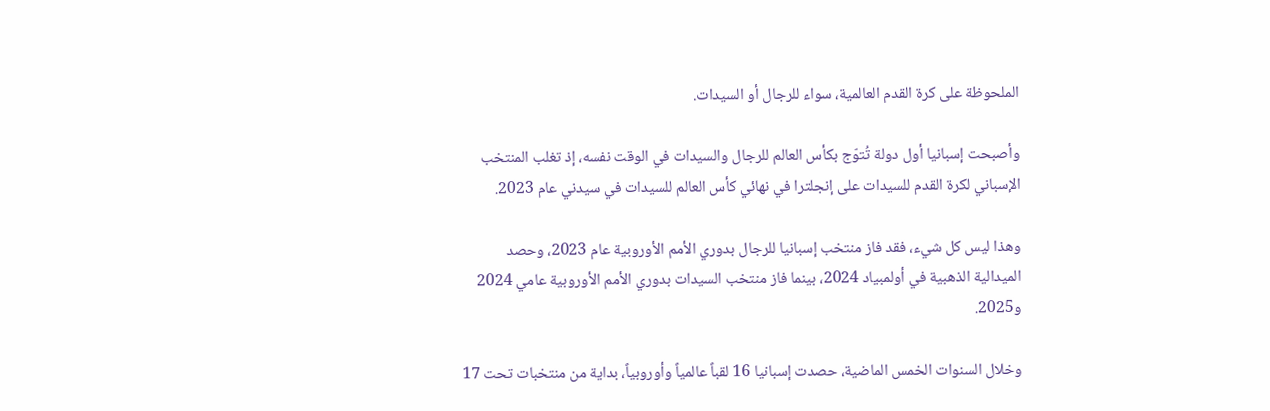الملحوظة على كرة القدم العالمية، سواء للرجال أو السيدات.

وأصبحت إسبانيا أول دولة تُتوّج بكأس العالم للرجال والسيدات في الوقت نفسه، إذ تغلب المنتخب الإسباني لكرة القدم للسيدات على إنجلترا في نهائي كأس العالم للسيدات في سيدني عام 2023.

وهذا ليس كل شيء، فقد فاز منتخب إسبانيا للرجال بدوري الأمم الأوروبية عام 2023، وحصد الميدالية الذهبية في أولمبياد 2024، بينما فاز منتخب السيدات بدوري الأمم الأوروبية عامي 2024 و2025.

وخلال السنوات الخمس الماضية، حصدت إسبانيا 16 لقباً عالمياً وأوروبياً، بداية من منتخبات تحت 17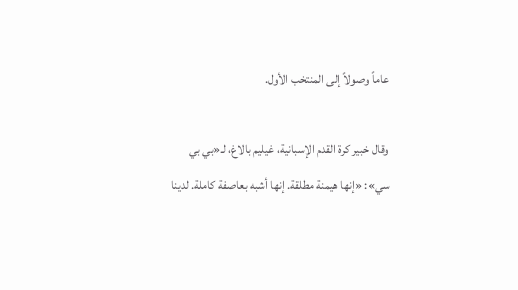عاماً وصولاً إلى المنتخب الأول.

وقال خبير كرة القدم الإسبانية، غيليم بالاغ، لـ«بي بي سي»: «إنها هيمنة مطلقة. إنها أشبه بعاصفة كاملة. لدينا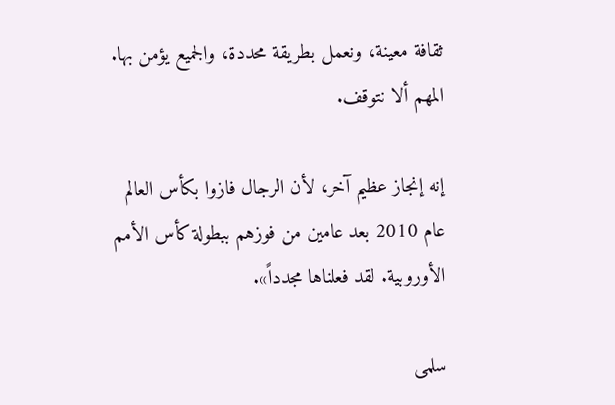ثقافة معينة، ونعمل بطريقة محددة، والجميع يؤمن بها. المهم ألا نتوقف.

إنه إنجاز عظيم آخر، لأن الرجال فازوا بكأس العالم عام 2010 بعد عامين من فوزهم ببطولة كأس الأمم الأوروبية. لقد فعلناها مجدداً».

سلمى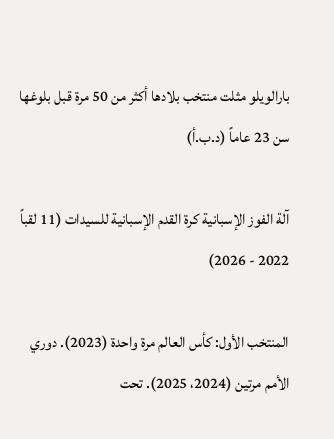بارالويلو مثلت منتخب بلادها أكثر من 50 مرة قبل بلوغها سن 23 عاماً (د.ب.أ)

آلة الفوز الإسبانية كرة القدم الإسبانية للسيدات (11 لقباً 2022 - 2026)

المنتخب الأول: كأس العالم مرة واحدة (2023). دوري الأمم مرتين (2024، 2025). تحت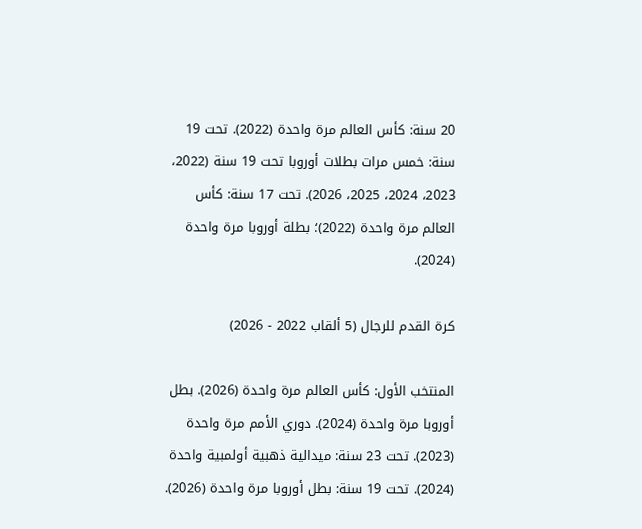20 سنة: كأس العالم مرة واحدة (2022). تحت 19 سنة: خمس مرات بطلات أوروبا تحت 19 سنة (2022، 2023، 2024، 2025، 2026). تحت 17 سنة: كأس العالم مرة واحدة (2022)؛ بطلة أوروبا مرة واحدة (2024).

كرة القدم للرجال (5 ألقاب 2022 - 2026)

المنتخب الأول: كأس العالم مرة واحدة (2026). بطل أوروبا مرة واحدة (2024). دوري الأمم مرة واحدة (2023). تحت 23 سنة: ميدالية ذهبية أولمبية واحدة (2024). تحت 19 سنة: بطل أوروبا مرة واحدة (2026).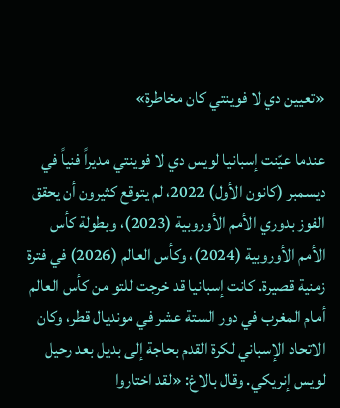«تعيين دي لا فوينتي كان مخاطرة»

عندما عيّنت إسبانيا لويس دي لا فوينتي مديراً فنياً في ديسمبر (كانون الأول) 2022، لم يتوقع كثيرون أن يحقق الفوز بدوري الأمم الأوروبية (2023)، وبطولة كأس الأمم الأوروبية (2024)، وكأس العالم (2026) في فترة زمنية قصيرة. كانت إسبانيا قد خرجت للتو من كأس العالم أمام المغرب في دور الستة عشر في مونديال قطر، وكان الاتحاد الإسباني لكرة القدم بحاجة إلى بديل بعد رحيل لويس إنريكي. وقال بالاغ: «لقد اختاروا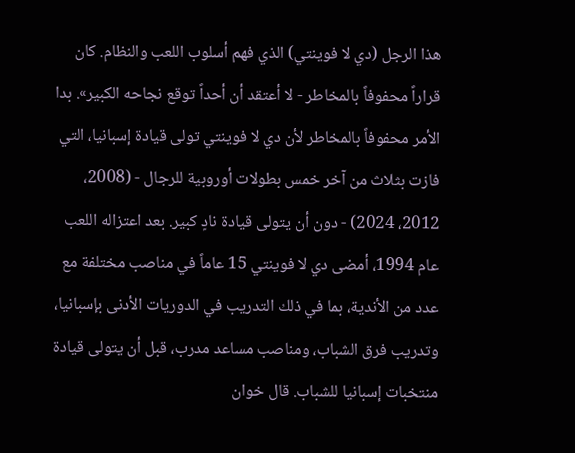هذا الرجل (دي لا فوينتي) الذي فهم أسلوب اللعب والنظام. كان قراراً محفوفاً بالمخاطر - لا أعتقد أن أحداً توقع نجاحه الكبير». بدا الأمر محفوفاً بالمخاطر لأن دي لا فوينتي تولى قيادة إسبانيا، التي فازت بثلاث من آخر خمس بطولات أوروبية للرجال - (2008، 2012، 2024) - دون أن يتولى قيادة نادٍ كبير. بعد اعتزاله اللعب عام 1994، أمضى دي لا فوينتي 15 عاماً في مناصب مختلفة مع عدد من الأندية، بما في ذلك التدريب في الدوريات الأدنى بإسبانيا، وتدريب فرق الشباب، ومناصب مساعد مدرب، قبل أن يتولى قيادة منتخبات إسبانيا للشباب. قال خوان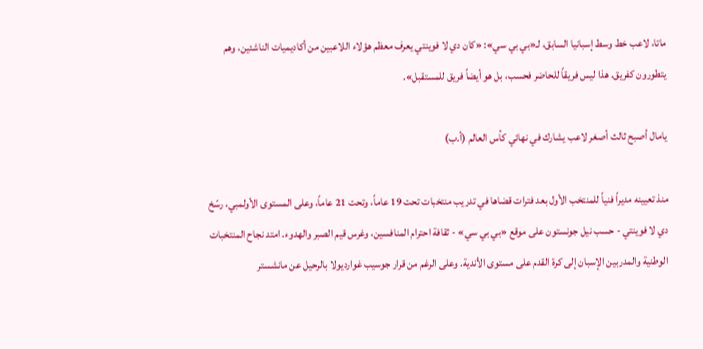ماتا، لاعب خط وسط إسبانيا السابق، لـ«بي بي سي»: «كان دي لا فوينتي يعرف معظم هؤلاء اللاعبين من أكاديميات الناشئين، وهم يتطورون كفريق. هذا ليس فريقاً للحاضر فحسب، بل هو أيضاً فريق للمستقبل».

يامال أصبح ثالث أصغر لاعب يشارك في نهائي كأس العالم (أ.ب)

منذ تعيينه مديراً فنياً للمنتخب الأول بعد فترات قضاها في تدريب منتخبات تحت 19 عاماً، وتحت 21 عاماً، وعلى المستوى الأولمبي، رسّخ دي لا فوينتي - حسب نيل جونستون على موقع «بي بي سي» - ثقافة احترام المنافسين، وغرس قيم الصبر والهدوء. امتد نجاح المنتخبات الوطنية والمدربين الإسبان إلى كرة القدم على مستوى الأندية. وعلى الرغم من قرار جوسيب غوارديولا بالرحيل عن مانشستر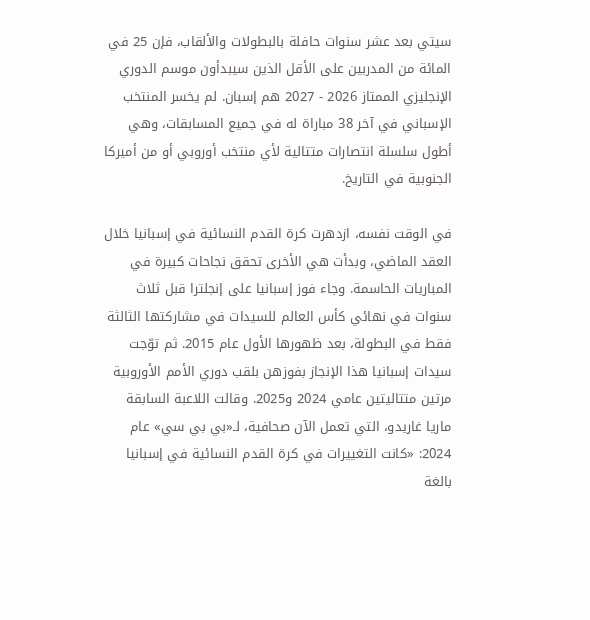سيتي بعد عشر سنوات حافلة بالبطولات والألقاب، فإن 25 في المائة من المدربين على الأقل الذين سيبدأون موسم الدوري الإنجليزي الممتاز 2026 - 2027 هم إسبان. لم يخسر المنتخب الإسباني في آخر 38 مباراة له في جميع المسابقات، وهي أطول سلسلة انتصارات متتالية لأي منتخب أوروبي أو من أميركا الجنوبية في التاريخ.

في الوقت نفسه، ازدهرت كرة القدم النسائية في إسبانيا خلال العقد الماضي، وبدأت هي الأخرى تحقق نجاحات كبيرة في المباريات الحاسمة. وجاء فوز إسبانيا على إنجلترا قبل ثلاث سنوات في نهائي كأس العالم للسيدات في مشاركتها الثالثة فقط في البطولة، بعد ظهورها الأول عام 2015. ثم توّجت سيدات إسبانيا هذا الإنجاز بفوزهن بلقب دوري الأمم الأوروبية مرتين متتاليتين عامي 2024 و2025. وقالت اللاعبة السابقة ماريا غاريدو، التي تعمل الآن صحافية، لـ«بي بي سي» عام 2024: «كانت التغييرات في كرة القدم النسائية في إسبانيا بالغة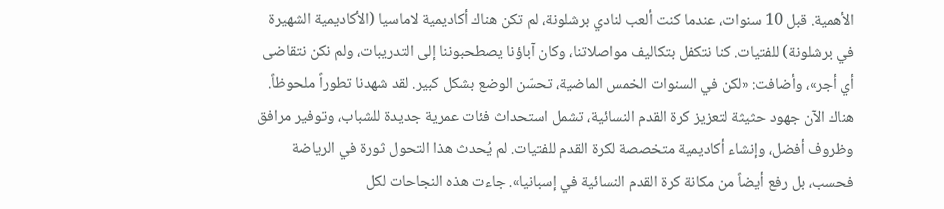الأهمية. قبل 10 سنوات، عندما كنت ألعب لنادي برشلونة، لم تكن هناك أكاديمية لاماسيا (الأكاديمية الشهيرة في برشلونة) للفتيات. كنا نتكفل بتكاليف مواصلاتنا، وكان آباؤنا يصطحبوننا إلى التدريبات، ولم نكن نتقاضى أي أجر»، وأضافت: «لكن في السنوات الخمس الماضية، تحسّن الوضع بشكل كبير. لقد شهدنا تطوراً ملحوظاً. هناك الآن جهود حثيثة لتعزيز كرة القدم النسائية، تشمل استحداث فئات عمرية جديدة للشباب، وتوفير مرافق وظروف أفضل، وإنشاء أكاديمية متخصصة لكرة القدم للفتيات. لم يُحدث هذا التحول ثورة في الرياضة فحسب، بل رفع أيضاً من مكانة كرة القدم النسائية في إسبانيا». جاءت هذه النجاحات لكل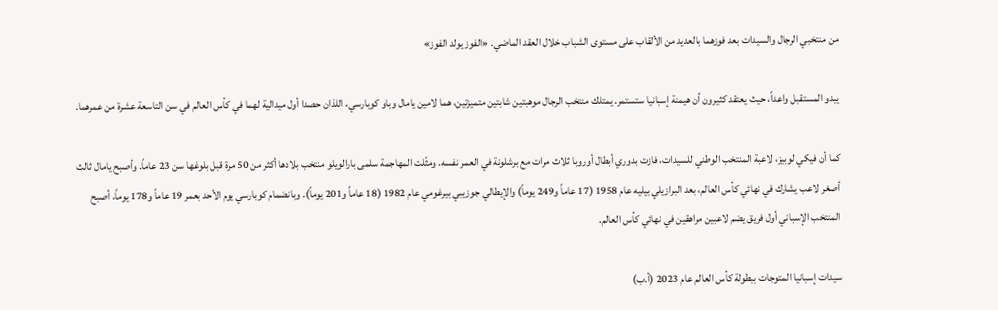من منتخبي الرجال والسيدات بعد فوزهما بالعديد من الألقاب على مستوى الشباب خلال العقد الماضي. «الفوز يولد الفوز»

يبدو المستقبل واعداً، حيث يعتقد كثيرون أن هيمنة إسبانيا ستستمر. يمتلك منتخب الرجال موهبتين شابتين متميزتين، هما لامين يامال وباو كوبارسي، اللذان حصدا أول ميدالية لهما في كأس العالم في سن التاسعة عشرة من عمرهما.

كما أن فيكي لوبيز، لاعبة المنتخب الوطني للسيدات، فازت بدوري أبطال أوروبا ثلاث مرات مع برشلونة في العمر نفسه. ومثّلت المهاجمة سلمى بارالويلو منتخب بلادها أكثر من 50 مرة قبل بلوغها سن 23 عاماً. وأصبح يامال ثالث أصغر لاعب يشارك في نهائي كأس العالم، بعد البرازيلي بيليه عام 1958 (17 عاماً و249 يوماً) والإيطالي جوزيبي بيرغومي عام 1982 (18 عاماً و201 يوماً). وبانضمام كوبارسي يوم الأحد بعمر 19 عاماً و178 يوماً، أصبح المنتخب الإسباني أول فريق يضم لاعبين مراهقين في نهائي كأس العالم.

سيدات إسبانيا المتوجات ببطولة كأس العالم عام 2023 (أ.ب)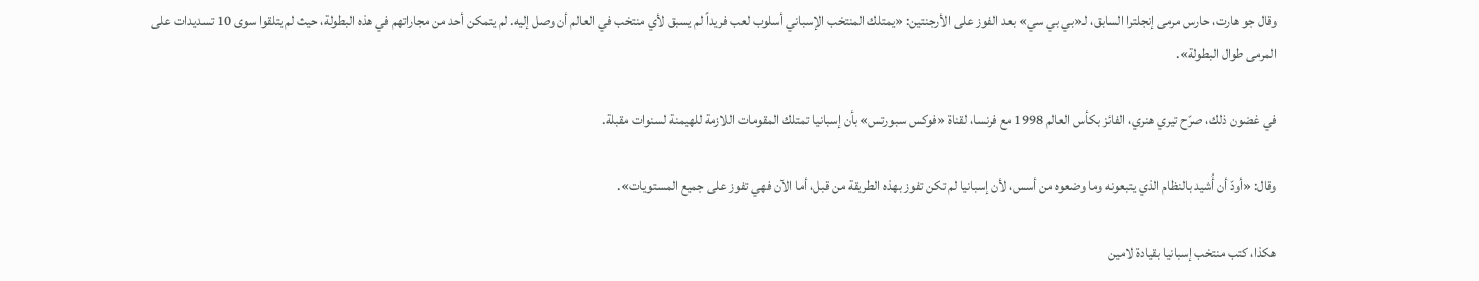وقال جو هارت، حارس مرمى إنجلترا السابق، لـ«بي بي سي» بعد الفوز على الأرجنتين: «يمتلك المنتخب الإسباني أسلوب لعب فريداً لم يسبق لأي منتخب في العالم أن وصل إليه. لم يتمكن أحد من مجاراتهم في هذه البطولة، حيث لم يتلقوا سوى 10 تسديدات على المرمى طوال البطولة».

في غضون ذلك، صرّح تيري هنري، الفائز بكأس العالم 1998 مع فرنسا، لقناة «فوكس سبورتس» بأن إسبانيا تمتلك المقومات اللازمة للهيمنة لسنوات مقبلة.

وقال: «أودّ أن أُشيد بالنظام الذي يتبعونه وما وضعوه من أسس، لأن إسبانيا لم تكن تفوز بهذه الطريقة من قبل، أما الآن فهي تفوز على جميع المستويات».

هكذا، كتب منتخب إسبانيا بقيادة لامين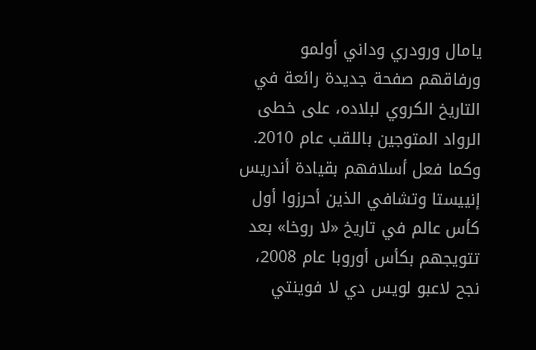يامال ورودري وداني أولمو ورفاقهم صفحة جديدة رائعة في التاريخ الكروي لبلاده، على خطى الرواد المتوجين باللقب عام 2010. وكما فعل أسلافهم بقيادة أندريس إنييستا وتشافي الذين أحرزوا أول كأس عالم في تاريخ «لا روخا» بعد تتويجهم بكأس أوروبا عام 2008، نجح لاعبو لويس دي لا فوينتي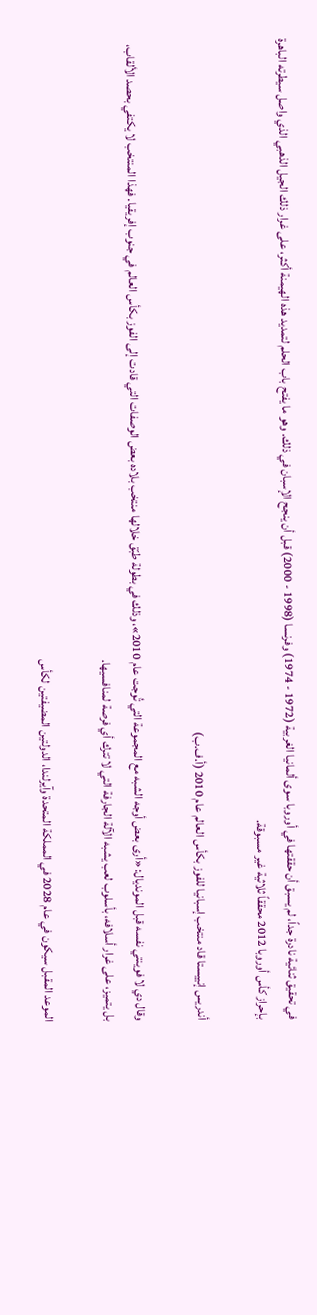في تحقيق ثنائية نادرة جداً، لم يسبق أن حققتها في أوروبا سوى ألمانيا الغربية (1972 - 1974) وفرنسا (1998 - 2000) قبل أن ينجح الإسبان في ذلك. وهو ما يفتح باب الحلم لتمديد هذه الهيمنة أكثر، على غرار ذلك الجيل الذهبي الذي واصل سيطرته الباهرة بإحراز كأس أوروبا 2012 محققاً ثلاثية غير مسبوقة.

أندريس إنييستا قاد منتخب إسبانيا للفوز بكأس العالم عام 2010 (أ.ف.ب)

وقال دي لا فوينتي نفسه قبل المونديال: «أرى بعض أوجه الشبه مع المجموعة التي تُوجت عام 2010»، وذلك في بطولة طبّق خلالها منتخب بلاده بعض الوصفات التي قادت إلى الفوز بكأس العالم في جنوب إفريقيا. فهذا المنتخب لا يكتفي بحصد الألقاب، بل يتميز، على غرار أسلافه، بأسلوب لعب يشبه الآلة الجارفة التي لا تترك أي فرصة لمنافسيها.

الموعد المقبل سيكون في عام 2028 في المملكة المتحدة وآيرلندا، الدولتين المضيفتين لكأس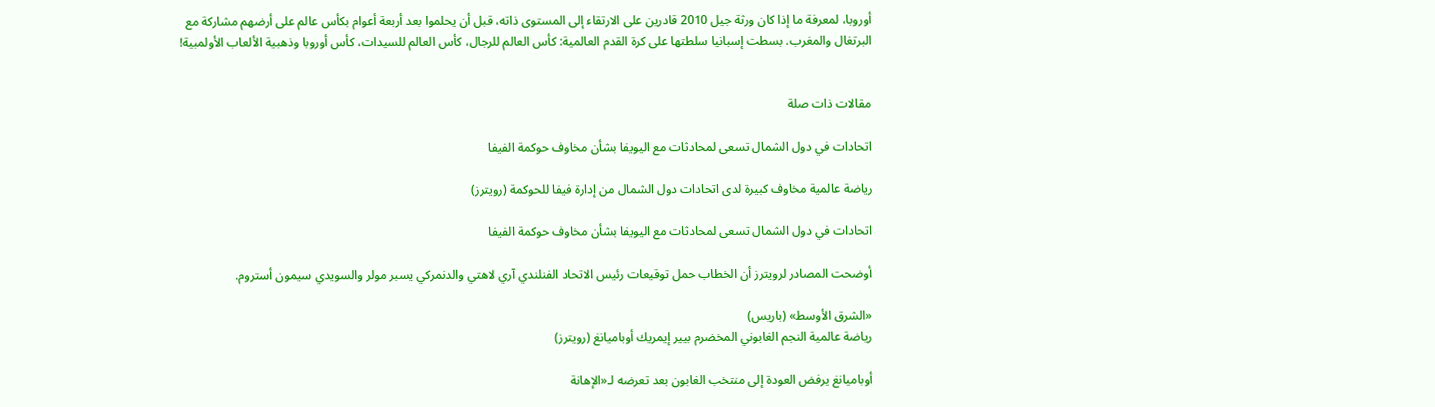أوروبا، لمعرفة ما إذا كان ورثة جيل 2010 قادرين على الارتقاء إلى المستوى ذاته، قبل أن يحلموا بعد أربعة أعوام بكأس عالم على أرضهم مشاركة مع البرتغال والمغرب. بسطت إسبانيا سلطتها على كرة القدم العالمية: كأس العالم للرجال، كأس العالم للسيدات، كأس أوروبا وذهبية الألعاب الأولمبية!


مقالات ذات صلة

اتحادات في دول الشمال تسعى لمحادثات مع اليويفا بشأن مخاوف حوكمة الفيفا

رياضة عالمية مخاوف كبيرة لدى اتحادات دول الشمال من إدارة فيفا للحوكمة (رويترز)

اتحادات في دول الشمال تسعى لمحادثات مع اليويفا بشأن مخاوف حوكمة الفيفا

أوضحت المصادر لرويترز أن الخطاب حمل توقيعات رئيس الاتحاد الفنلندي آري لاهتي والدنمركي يسبر مولر والسويدي سيمون أستروم.

«الشرق الأوسط» (باريس)
رياضة عالمية النجم الغابوني المخضرم بيير إيمريك أوباميانغ (رويترز)

أوباميانغ يرفض العودة إلى منتخب الغابون بعد تعرضه لـ«الإهانة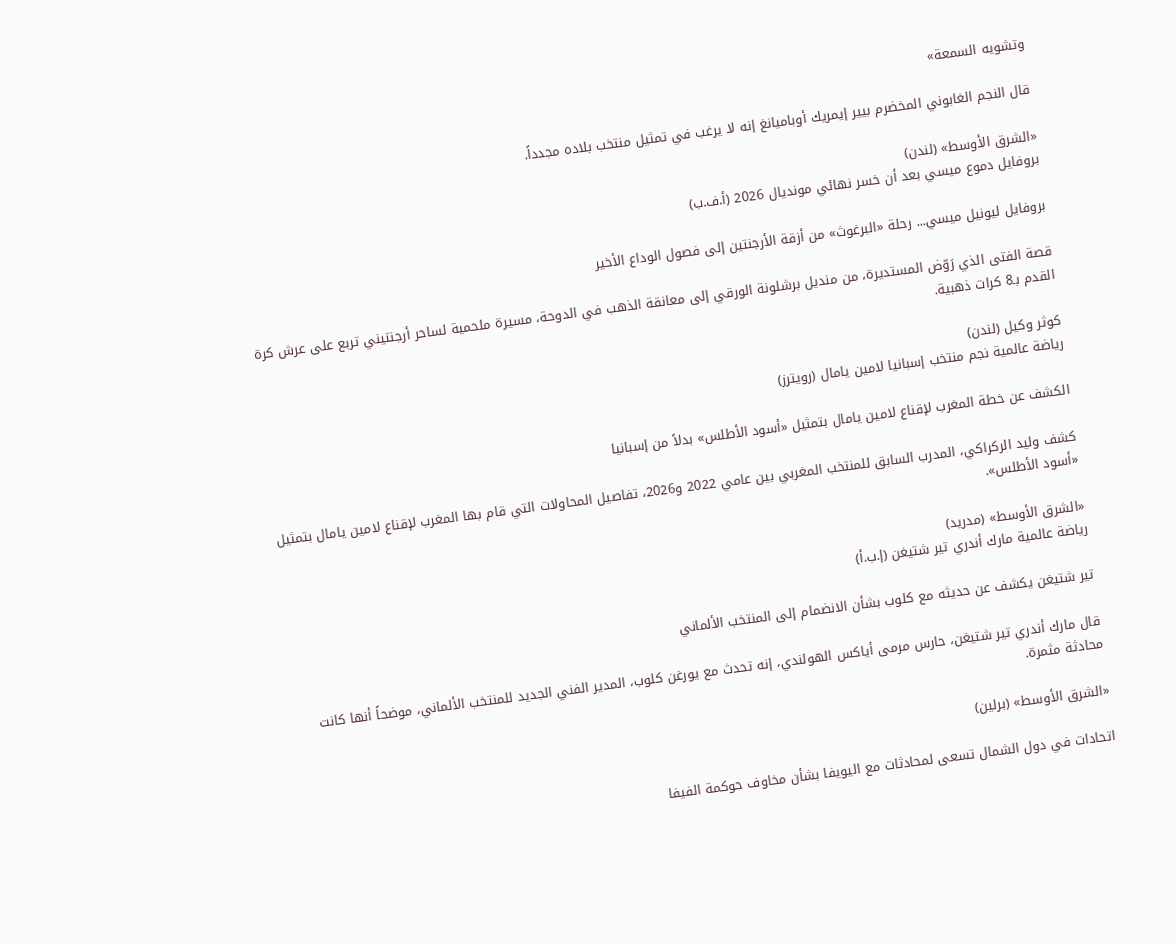وتشويه السمعة»

قال النجم الغابوني المخضرم بيير إيمريك أوباميانغ إنه لا يرغب في تمثيل منتخب بلاده مجدداً.

«الشرق الأوسط» (لندن)
بروفايل دموع ميسي بعد أن خسر نهائي مونديال 2026 (أ.ف.ب)

بروفايل ليونيل ميسي... رحلة «البرغوث» من أزقة الأرجنتين إلى فصول الوداع الأخير

قصة الفتى الذي رَوّض المستديرة، من منديل برشلونة الورقي إلى معانقة الذهب في الدوحة، مسيرة ملحمية لساحر أرجنتيني تربع على عرش كرة القدم بـ8 كرات ذهبية.

كوثر وكيل (لندن)
رياضة عالمية نجم منتخب إسبانيا لامين يامال (رويترز)

الكشف عن خطة المغرب لإقناع لامين يامال بتمثيل «أسود الأطلس» بدلاً من إسبانيا

كشف وليد الركراكي، المدرب السابق للمنتخب المغربي بين عامي 2022 و2026، تفاصيل المحاولات التي قام بها المغرب لإقناع لامين يامال بتمثيل «أسود الأطلس».

«الشرق الأوسط» (مدريد)
رياضة عالمية مارك أندري تير شتيغن (إ.ب.أ)

تير شتيغن يكشف عن حديثه مع كلوب بشأن الانضمام إلى المنتخب الألماني

قال مارك أندري تير شتيغن، حارس مرمى أياكس الهولندي، إنه تحدث مع يورغن كلوب، المدير الفني الجديد للمنتخب الألماني، موضحاً أنها كانت محادثة مثمرة.

«الشرق الأوسط» (برلين)

اتحادات في دول الشمال تسعى لمحادثات مع اليويفا بشأن مخاوف حوكمة الفيفا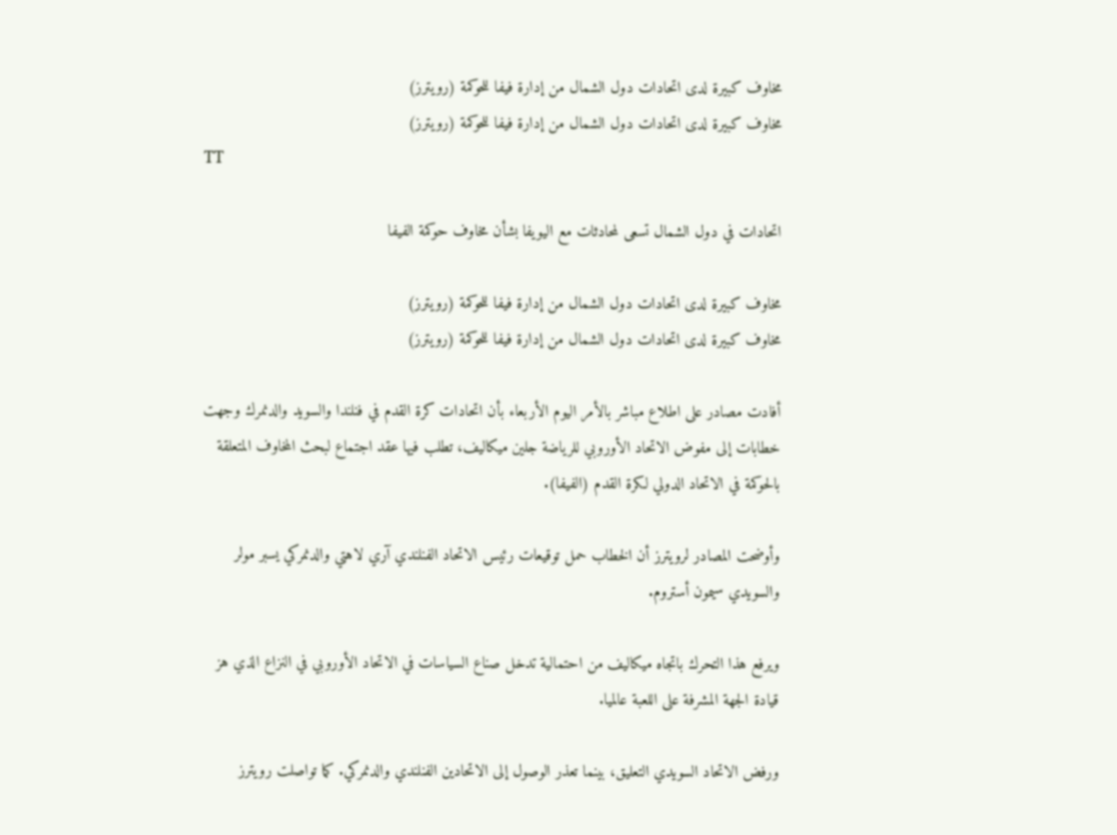مخاوف كبيرة لدى اتحادات دول الشمال من إدارة فيفا للحوكمة (رويترز)
مخاوف كبيرة لدى اتحادات دول الشمال من إدارة فيفا للحوكمة (رويترز)
TT

اتحادات في دول الشمال تسعى لمحادثات مع اليويفا بشأن مخاوف حوكمة الفيفا

مخاوف كبيرة لدى اتحادات دول الشمال من إدارة فيفا للحوكمة (رويترز)
مخاوف كبيرة لدى اتحادات دول الشمال من إدارة فيفا للحوكمة (رويترز)

أفادت مصادر على اطلاع مباشر بالأمر اليوم الأربعاء بأن اتحادات كرة القدم في فنلندا والسويد والدنمرك وجهت خطابات إلى مفوض الاتحاد الأوروبي للرياضة جلين ميكاليف، تطلب فيها عقد اجتماع لبحث المخاوف المتعلقة بالحوكمة في الاتحاد الدولي لكرة القدم (الفيفا).

وأوضحت المصادر لرويترز أن الخطاب حمل توقيعات رئيس الاتحاد الفنلندي آري لاهتي والدنمركي يسبر مولر والسويدي سيمون أستروم.

ويرفع هذا التحرك باتجاه ميكاليف من احتمالية تدخل صناع السياسات في الاتحاد الأوروبي في النزاع الذي هز قيادة الجهة المشرفة على اللعبة عالميا.

ورفض الاتحاد السويدي التعليق، بينما تعذر الوصول إلى الاتحادين الفنلندي والدنمركي. كما تواصلت رويترز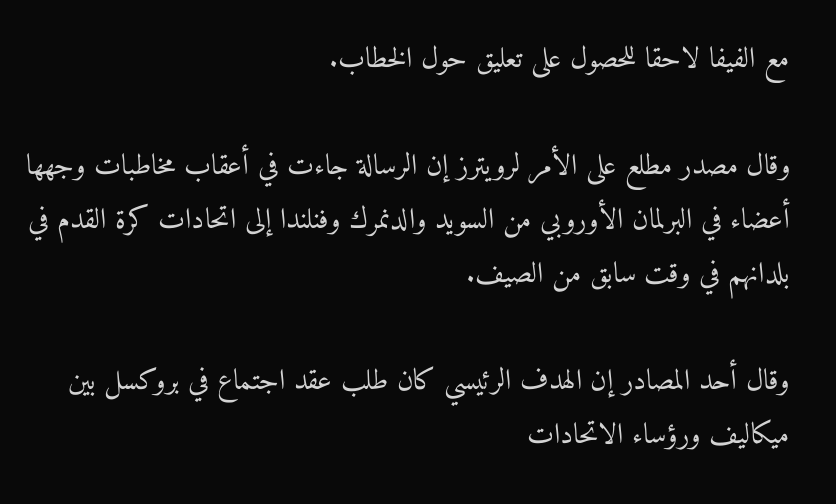مع الفيفا لاحقا للحصول على تعليق حول الخطاب.

وقال مصدر مطلع على الأمر لرويترز إن الرسالة جاءت في أعقاب مخاطبات وجهها أعضاء في البرلمان الأوروبي من السويد والدنمرك وفنلندا إلى اتحادات كرة القدم في بلدانهم في وقت سابق من الصيف.

وقال أحد المصادر إن الهدف الرئيسي كان طلب عقد اجتماع في بروكسل بين ميكاليف ورؤساء الاتحادات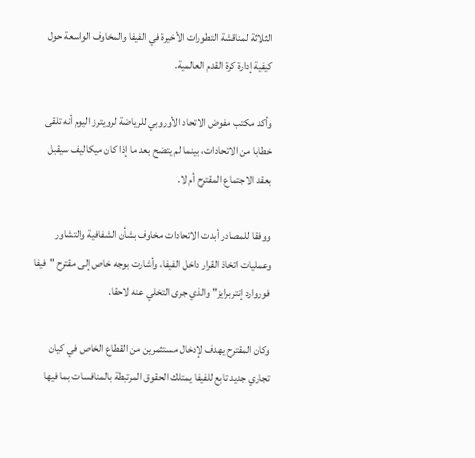الثلاثة لمناقشة التطورات الأخيرة في الفيفا والمخاوف الواسعة حول كيفية إدارة كرة القدم العالمية.

وأكد مكتب مفوض الاتحاد الأوروبي للرياضة لرويترز اليوم أنه تلقى خطابا من الاتحادات، بينما لم يتضح بعد ما إذا كان ميكاليف سيقبل بعقد الاجتماع المقترح أم لا.

ووفقا للمصادر أبدت الاتحادات مخاوف بشأن الشفافية والتشاور وعمليات اتخاذ القرار داخل الفيفا، وأشارت بوجه خاص إلى مقترح "فيفا فوروارد إنتربرايز" والذي جرى التخلي عنه لاحقا.

وكان المقترح يهدف لإدخال مستثمرين من القطاع الخاص في كيان تجاري جديد تابع للفيفا يمتلك الحقوق المرتبطة بالمنافسات بما فيها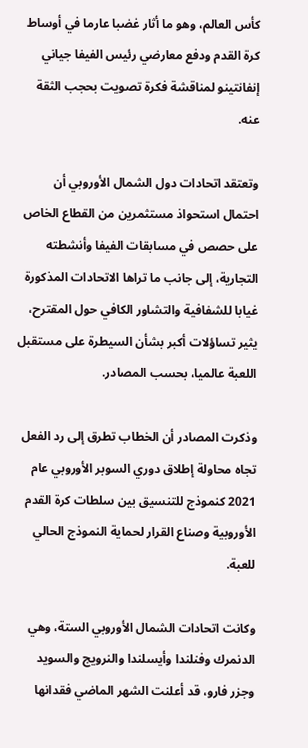كأس العالم، وهو ما أثار غضبا عارما في أوساط كرة القدم ودفع معارضي رئيس الفيفا جياني إنفانتينو لمناقشة فكرة تصويت بحجب الثقة عنه.

وتعتقد اتحادات دول الشمال الأوروبي أن احتمال استحواذ مستثمرين من القطاع الخاص على حصص في مسابقات الفيفا وأنشطته التجارية، إلى جانب ما تراها الاتحادات المذكورة غيابا للشفافية والتشاور الكافي حول المقترح، يثير تساؤلات أكبر بشأن السيطرة على مستقبل اللعبة عالميا، بحسب المصادر.

وذكرت المصادر أن الخطاب تطرق إلى رد الفعل تجاه محاولة إطلاق دوري السوبر الأوروبي عام 2021 كنموذج للتنسيق بين سلطات كرة القدم الأوروبية وصناع القرار لحماية النموذج الحالي للعبة.

وكانت اتحادات الشمال الأوروبي الستة، وهي الدنمرك وفنلندا وأيسلندا والنرويج والسويد وجزر فارو، قد أعلنت الشهر الماضي فقدانها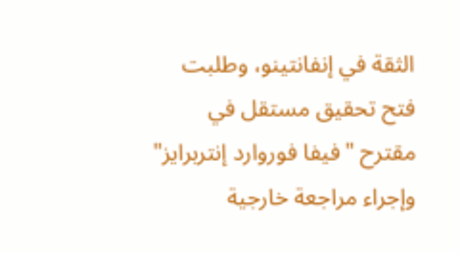الثقة في إنفانتينو، وطلبت فتح تحقيق مستقل في مقترح "فيفا فوروارد إنتربرايز" وإجراء مراجعة خارجية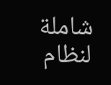شاملة لنظام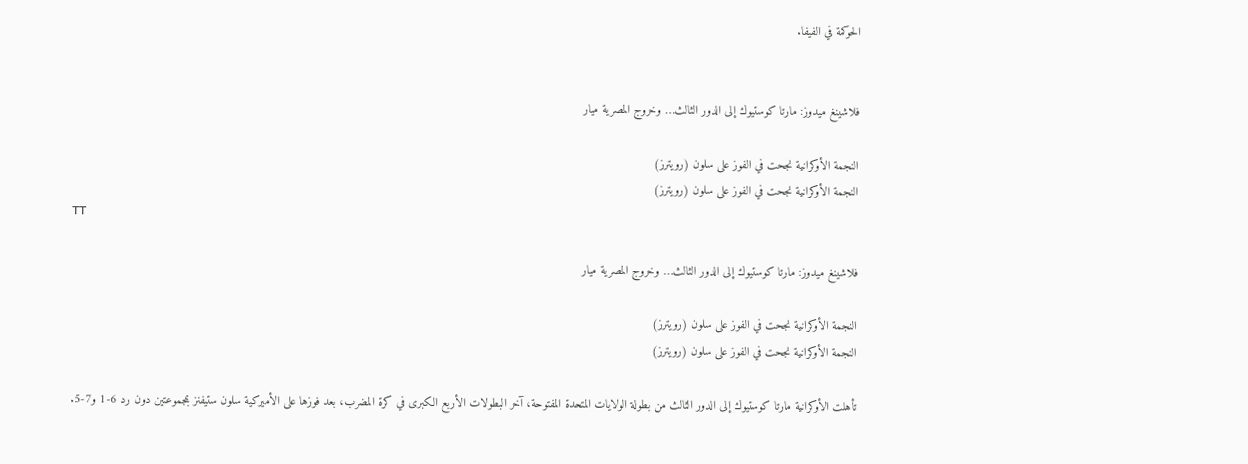الحوكمة في الفيفا.


فلاشينغ ميدوز: مارتا كوستيوك إلى الدور الثالث… وخروج المصرية ميار

النجمة الأوكرانية نجحت في الفوز على سلون (رويترز)
النجمة الأوكرانية نجحت في الفوز على سلون (رويترز)
TT

فلاشينغ ميدوز: مارتا كوستيوك إلى الدور الثالث… وخروج المصرية ميار

النجمة الأوكرانية نجحت في الفوز على سلون (رويترز)
النجمة الأوكرانية نجحت في الفوز على سلون (رويترز)

تأهلت الأوكرانية مارتا كوستيوك إلى الدور الثالث من بطولة الولايات المتحدة المفتوحة، آخر البطولات الأربع الكبرى في كرة المضرب، بعد فوزها على الأميركية سلون ستيفنز بمجموعتين دون رد 6-1 و7-5.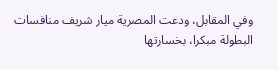وفي المقابل، ودعت المصرية ميار شريف منافسات البطولة مبكرا، بخسارتها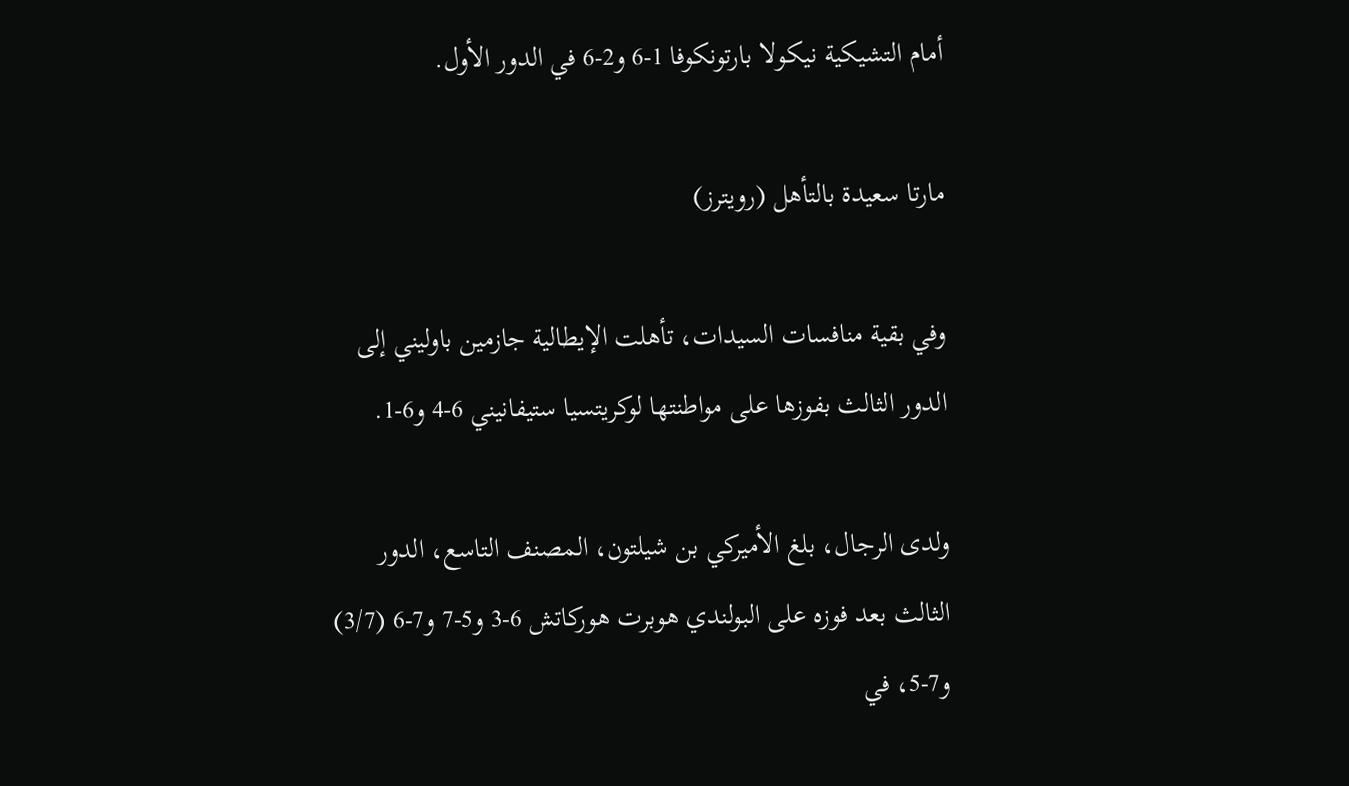أمام التشيكية نيكولا بارتونكوفا 1-6 و2-6 في الدور الأول.

مارتا سعيدة بالتأهل (رويترز)

وفي بقية منافسات السيدات، تأهلت الإيطالية جازمين باوليني إلى الدور الثالث بفوزها على مواطنتها لوكريتسيا ستيفانيني 6-4 و6-1.

ولدى الرجال، بلغ الأميركي بن شيلتون، المصنف التاسع، الدور الثالث بعد فوزه على البولندي هوبرت هوركاتش 6-3 و5-7 و7-6 (3/7) و7-5، في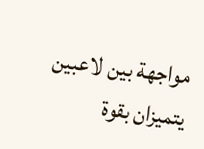مواجهة بين لاعبين يتميزان بقوة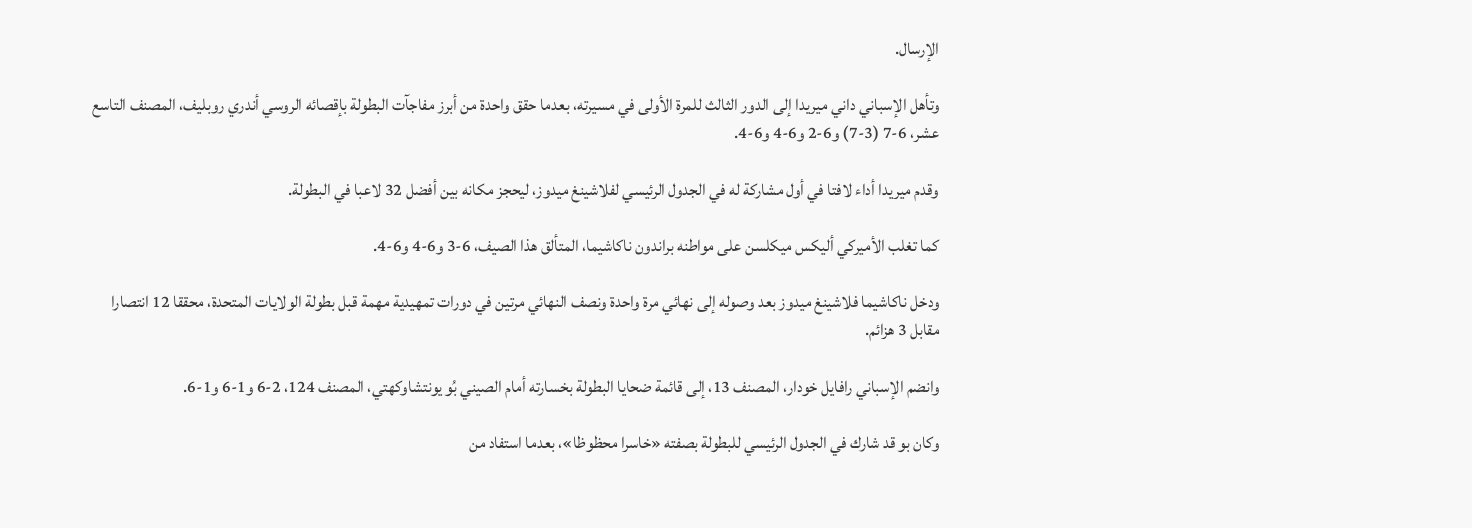الإرسال.

وتأهل الإسباني داني ميريدا إلى الدور الثالث للمرة الأولى في مسيرته، بعدما حقق واحدة من أبرز مفاجآت البطولة بإقصائه الروسي أندري روبليف، المصنف التاسع عشر، 6-7 (3-7) و6-2 و6-4 و6-4.

وقدم ميريدا أداء لافتا في أول مشاركة له في الجدول الرئيسي لفلاشينغ ميدوز، ليحجز مكانه بين أفضل 32 لاعبا في البطولة.

كما تغلب الأميركي أليكس ميكلسن على مواطنه براندون ناكاشيما، المتألق هذا الصيف، 6-3 و6-4 و6-4.

ودخل ناكاشيما فلاشينغ ميدوز بعد وصوله إلى نهائي مرة واحدة ونصف النهائي مرتين في دورات تمهيدية مهمة قبل بطولة الولايات المتحدة، محققا 12 انتصارا مقابل 3 هزائم.

وانضم الإسباني رافايل خودار، المصنف 13، إلى قائمة ضحايا البطولة بخسارته أمام الصيني بُو يونتشاوكهتي، المصنف 124، 2-6 و1-6 و1-6.

وكان بو قد شارك في الجدول الرئيسي للبطولة بصفته «خاسرا محظوظا»، بعدما استفاد من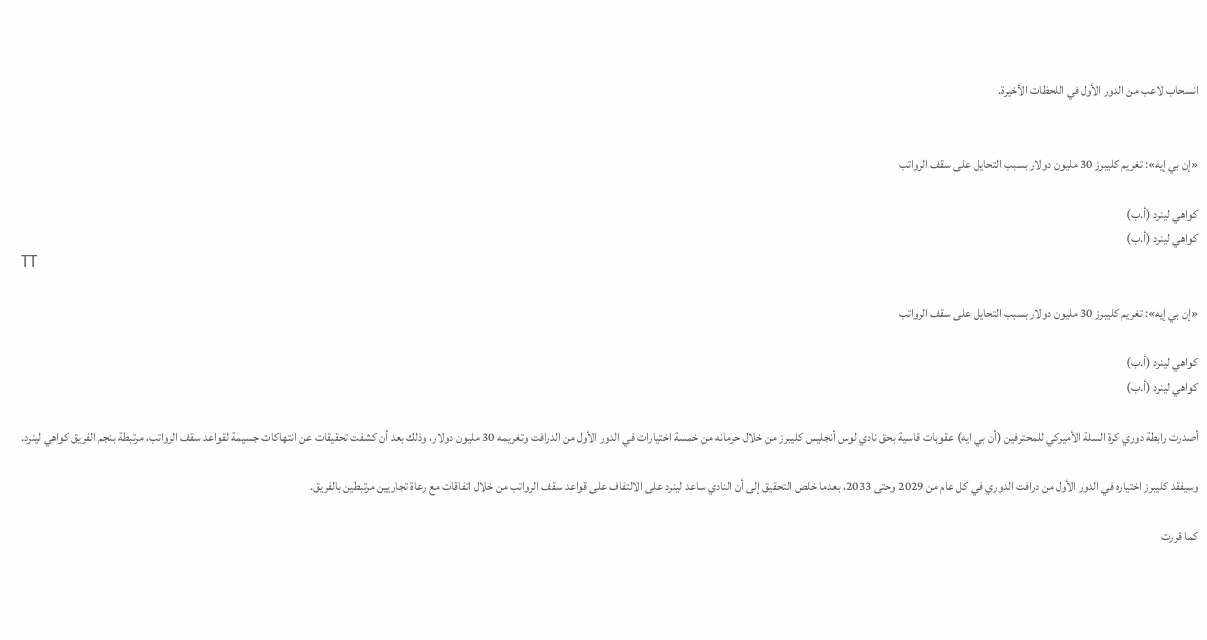انسحاب لاعب من الدور الأول في اللحظات الأخيرة.


«إن بي إيه»: تغريم كليبرز 30 مليون دولار بسبب التحايل على سقف الرواتب

كواهي لينرد (أ.ب)
كواهي لينرد (أ.ب)
TT

«إن بي إيه»: تغريم كليبرز 30 مليون دولار بسبب التحايل على سقف الرواتب

كواهي لينرد (أ.ب)
كواهي لينرد (أ.ب)

أصدرت رابطة دوري كرة السلة الأميركي للمحترفين (أن بي ايه) عقوبات قاسية بحق نادي لوس أنجليس كليبرز من خلال حرمانه من خمسة اختيارات في الدور الأول من الدرافت وتغريمه 30 مليون دولار، وذلك بعد أن كشفت تحقيقات عن انتهاكات جسيمة لقواعد سقف الرواتب، مرتبطة بنجم الفريق كواهي لينرد.

وسيفقد كليبرز اختياره في الدور الأول من درافت الدوري في كل عام من 2029 وحتى 2033، بعدما خلص التحقيق إلى أن النادي ساعد لينرد على الالتفاف على قواعد سقف الرواتب من خلال اتفاقات مع رعاة تجاريين مرتبطين بالفريق.

كما قررت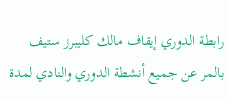رابطة الدوري إيقاف مالك كليبرز ستيف بالمر عن جميع أنشطة الدوري والنادي لمدة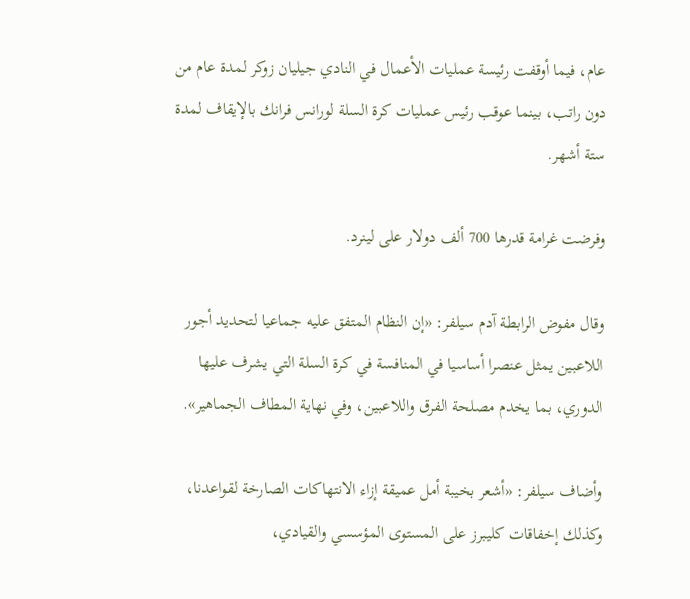عام، فيما أوقفت رئيسة عمليات الأعمال في النادي جيليان زوكر لمدة عام من دون راتب، بينما عوقب رئيس عمليات كرة السلة لورانس فرانك بالإيقاف لمدة ستة أشهر.

وفرضت غرامة قدرها 700 ألف دولار على لينرد.

وقال مفوض الرابطة آدم سيلفر: «إن النظام المتفق عليه جماعيا لتحديد أجور اللاعبين يمثل عنصرا أساسيا في المنافسة في كرة السلة التي يشرف عليها الدوري، بما يخدم مصلحة الفرق واللاعبين، وفي نهاية المطاف الجماهير».

وأضاف سيلفر: «أشعر بخيبة أمل عميقة إزاء الانتهاكات الصارخة لقواعدنا، وكذلك إخفاقات كليبرز على المستوى المؤسسي والقيادي،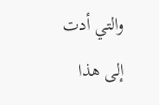والتي أدت إلى هذا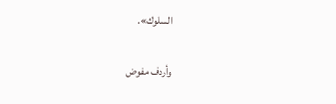السلوك».

وأردف مفوض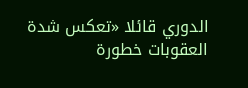الدوري قائلا «تعكس شدة العقوبات خطورة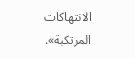الانتهاكات المرتكبة».